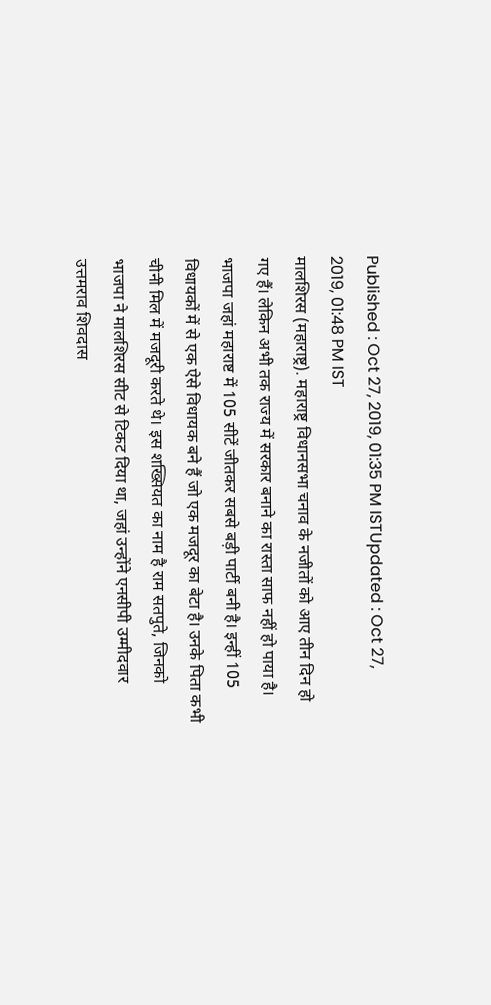Published : Oct 27, 2019, 01:35 PM ISTUpdated : Oct 27, 2019, 01:48 PM IST
मालशिरस (महाराष्ट्र). महाराष्ट्र विधानसभा चनाव के नजीतों को आए तीन दिन हो गए हैं। लेकिन अभी तक राज्य में सरकार बनाने का रास्ता साफ नहीं हो पाया है। भाजपा जहां महाराष्ट में 105 सीटें जीतकर सबसे बड़ी पार्टी बनी है। इन्हीं 105 विधायकों में से एक ऐसे विधायक बने हैं जो एक मजदूर का बेटा है। उनके पिता कभी चीनी मिल में मजदूरी करते थे। इस शख्सियत का नाम है राम सतपुते, जिनको भाजपा ने मालशिरस सीट से टिकट दिया था, जहां उन्होंने एनसीपी उम्मीदवार उत्तमराव शिवदास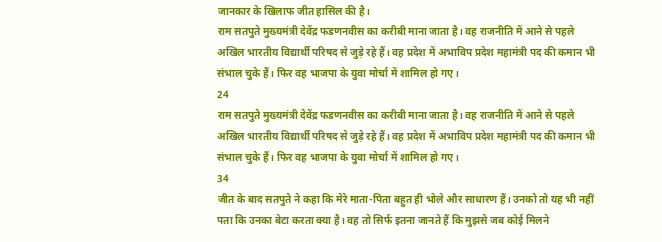जानकार के खिलाफ जीत हासिल की है।
राम सतपुते मुख्यमंत्री देवेंद्र फडणनवीस का करीबी माना जाता है। वह राजनीति में आने से पहले अखिल भारतीय विद्यार्थी परिषद से जुड़े रहे हैं। वह प्रदेश में अभाविप प्रदेश महामंत्री पद की कमान भी संभाल चुके हैं। फिर वह भाजपा के युवा मोर्चा में शामिल हो गए।
24
राम सतपुते मुख्यमंत्री देवेंद्र फडणनवीस का करीबी माना जाता है। वह राजनीति में आने से पहले अखिल भारतीय विद्यार्थी परिषद से जुड़े रहे हैं। वह प्रदेश में अभाविप प्रदेश महामंत्री पद की कमान भी संभाल चुके हैं। फिर वह भाजपा के युवा मोर्चा में शामिल हो गए।
34
जीत के बाद सतपुते ने कहा कि मेरे माता-पिता बहुत ही भोले और साधारण हैं। उनको तो यह भी नहीं पता कि उनका बेटा करता क्या है। वह तो सिर्फ इतना जानते हैं कि मुझसे जब कोई मिलने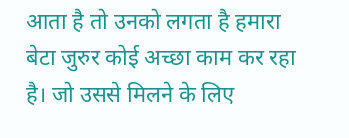आता है तो उनको लगता है हमारा बेटा जुरुर कोई अच्छा काम कर रहा है। जो उससे मिलने के लिए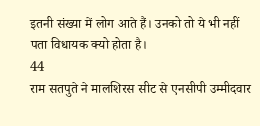इतनी संख्या में लोग आते हैं। उनको तो ये भी नहीं पता विधायक क्यो होता है।
44
राम सतपुते ने मालशिरस सीट से एनसीपी उम्मीदवार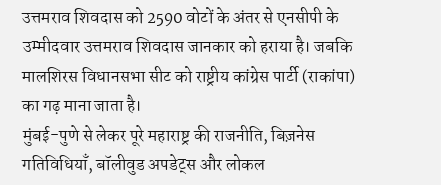उत्तमराव शिवदास को 2590 वोटों के अंतर से एनसीपी के उम्मीदवार उत्तमराव शिवदास जानकार को हराया है। जबकि मालशिरस विधानसभा सीट को राष्ट्रीय कांग्रेस पार्टी (राकांपा) का गढ़ माना जाता है।
मुंबई-पुणे से लेकर पूरे महाराष्ट्र की राजनीति, बिज़नेस गतिविधियाँ, बॉलीवुड अपडेट्स और लोकल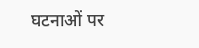घटनाओं पर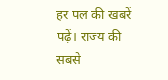हर पल की खबरें पढ़ें। राज्य की सबसे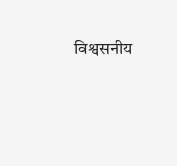विश्वसनीय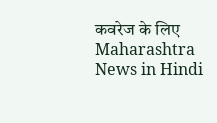कवरेज के लिए Maharashtra News in Hindi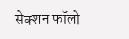सेक्शन फॉलो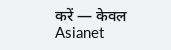करें — केवल Asianet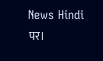News Hindi पर।